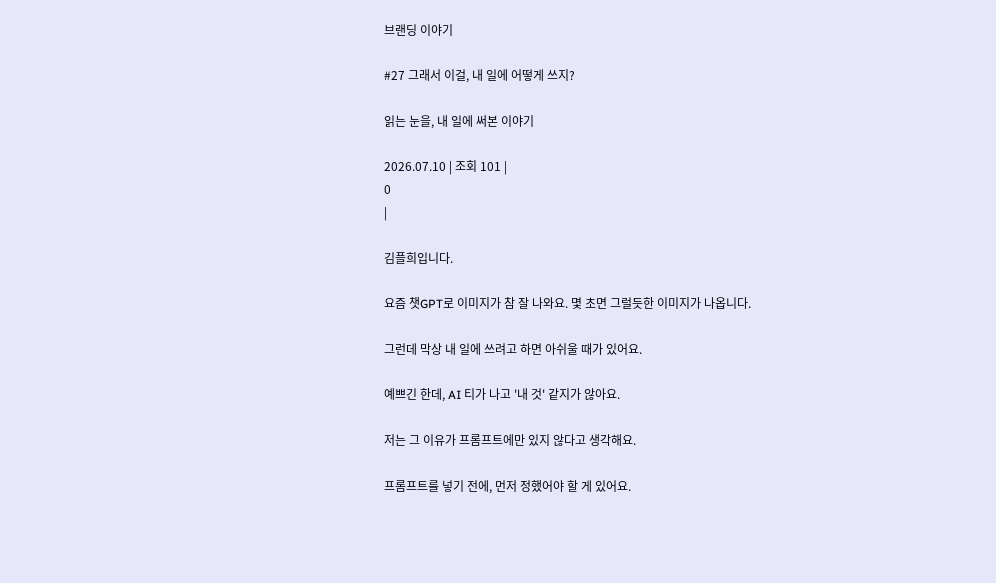브랜딩 이야기

#27 그래서 이걸, 내 일에 어떻게 쓰지?

읽는 눈을, 내 일에 써본 이야기

2026.07.10 | 조회 101 |
0
|

김플희입니다.

요즘 챗GPT로 이미지가 참 잘 나와요. 몇 초면 그럴듯한 이미지가 나옵니다.

그런데 막상 내 일에 쓰려고 하면 아쉬울 때가 있어요.

예쁘긴 한데, AI 티가 나고 '내 것' 같지가 않아요.

저는 그 이유가 프롬프트에만 있지 않다고 생각해요.

프롬프트를 넣기 전에, 먼저 정했어야 할 게 있어요.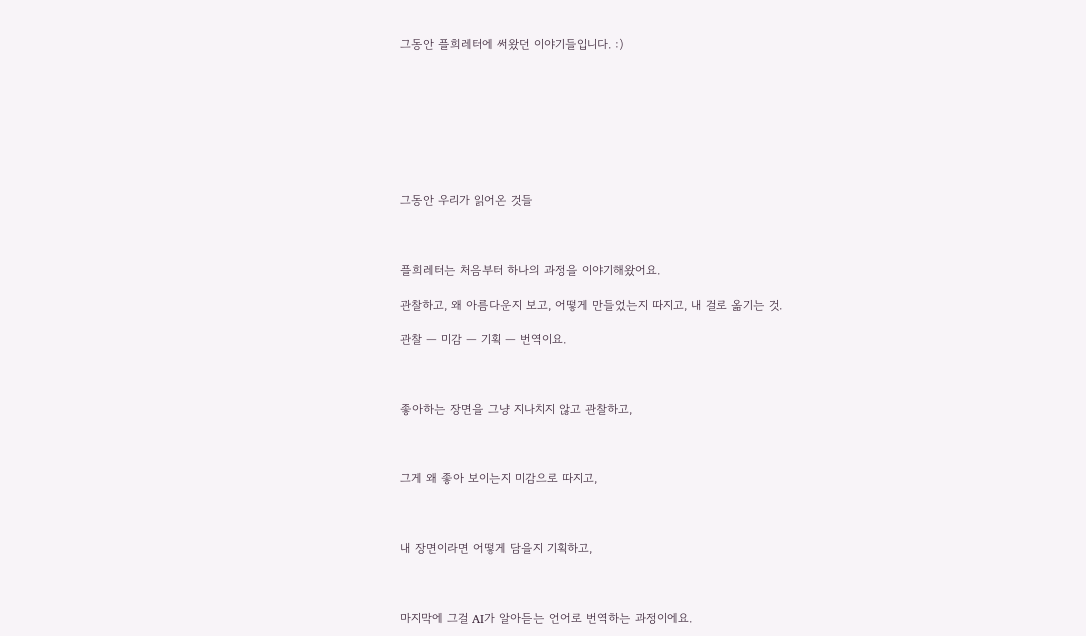그동안 플희레터에 써왔던 이야기들입니다. :)








그동안 우리가 읽어온 것들



플희레터는 처음부터 하나의 과정을 이야기해왔어요.

관찰하고, 왜 아름다운지 보고, 어떻게 만들었는지 따지고, 내 걸로 옮기는 것.

관찰 — 미감 — 기획 — 번역이요.



좋아하는 장면을 그냥 지나치지 않고 관찰하고,



그게 왜 좋아 보이는지 미감으로 따지고,



내 장면이라면 어떻게 담을지 기획하고,



마지막에 그걸 AI가 알아듣는 언어로 번역하는 과정이에요.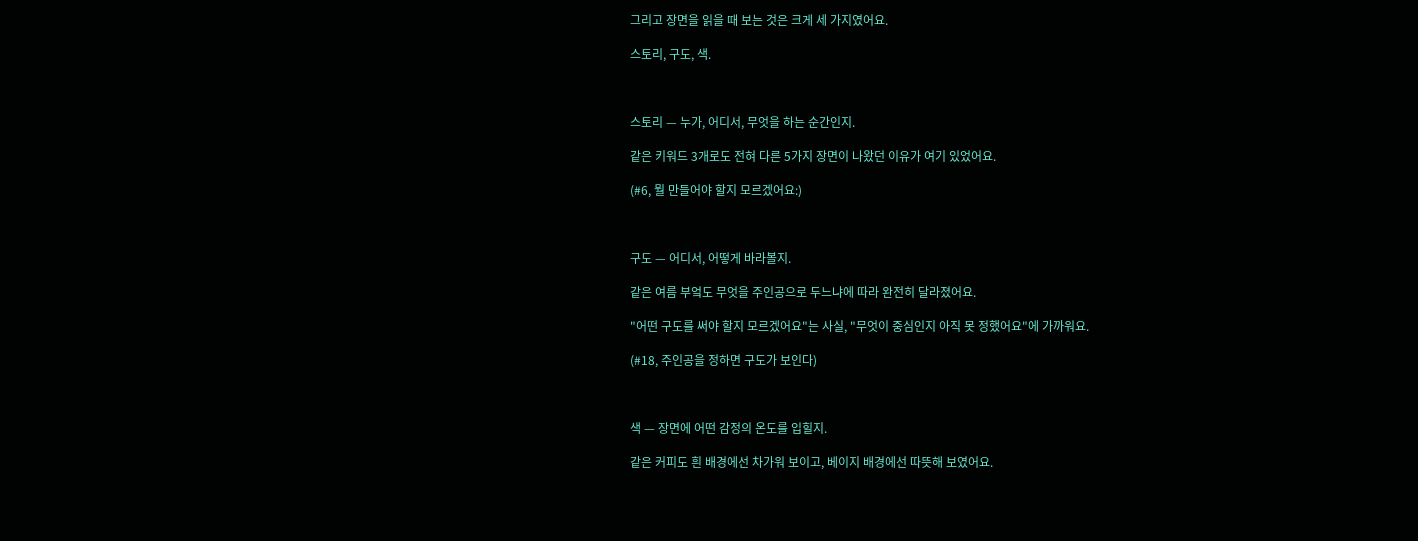그리고 장면을 읽을 때 보는 것은 크게 세 가지였어요.

스토리, 구도, 색.



스토리 — 누가, 어디서, 무엇을 하는 순간인지.

같은 키워드 3개로도 전혀 다른 5가지 장면이 나왔던 이유가 여기 있었어요.

(#6, 뭘 만들어야 할지 모르겠어요:)



구도 — 어디서, 어떻게 바라볼지.

같은 여름 부엌도 무엇을 주인공으로 두느냐에 따라 완전히 달라졌어요.

"어떤 구도를 써야 할지 모르겠어요"는 사실, "무엇이 중심인지 아직 못 정했어요"에 가까워요.

(#18, 주인공을 정하면 구도가 보인다)



색 — 장면에 어떤 감정의 온도를 입힐지.

같은 커피도 흰 배경에선 차가워 보이고, 베이지 배경에선 따뜻해 보였어요.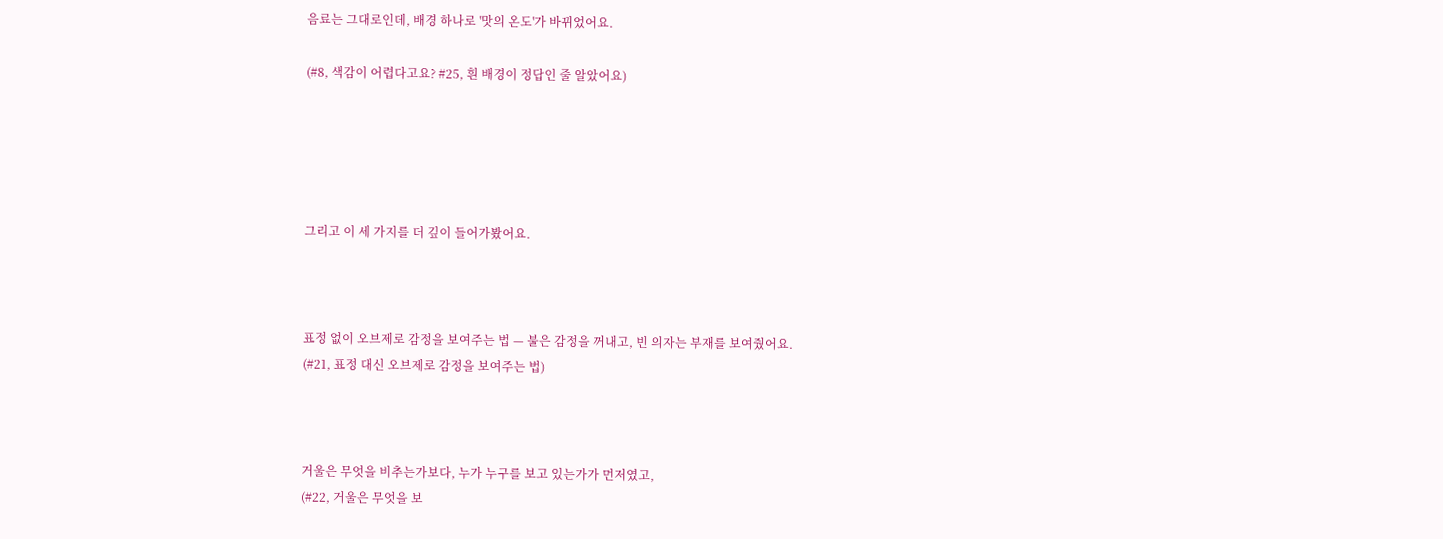음료는 그대로인데, 배경 하나로 '맛의 온도'가 바뀌었어요.

(#8, 색감이 어렵다고요? #25, 흰 배경이 정답인 줄 알았어요)





그리고 이 세 가지를 더 깊이 들어가봤어요.



표정 없이 오브제로 감정을 보여주는 법 — 불은 감정을 꺼내고, 빈 의자는 부재를 보여줬어요.
(#21, 표정 대신 오브제로 감정을 보여주는 법)



거울은 무엇을 비추는가보다, 누가 누구를 보고 있는가가 먼저였고,
(#22, 거울은 무엇을 보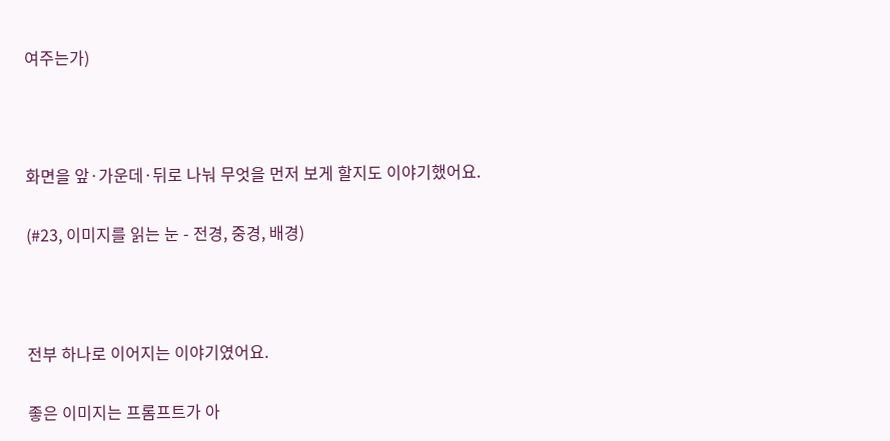여주는가)



화면을 앞·가운데·뒤로 나눠 무엇을 먼저 보게 할지도 이야기했어요.

(#23, 이미지를 읽는 눈 - 전경, 중경, 배경)



전부 하나로 이어지는 이야기였어요.

좋은 이미지는 프롬프트가 아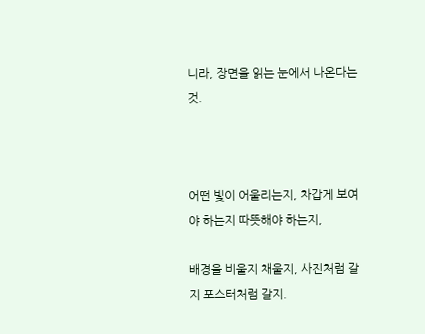니라, 장면을 읽는 눈에서 나온다는 것.



어떤 빛이 어울리는지, 차갑게 보여야 하는지 따뜻해야 하는지,

배경을 비울지 채울지, 사진처럼 갈지 포스터처럼 갈지.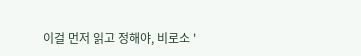이걸 먼저 읽고 정해야, 비로소 '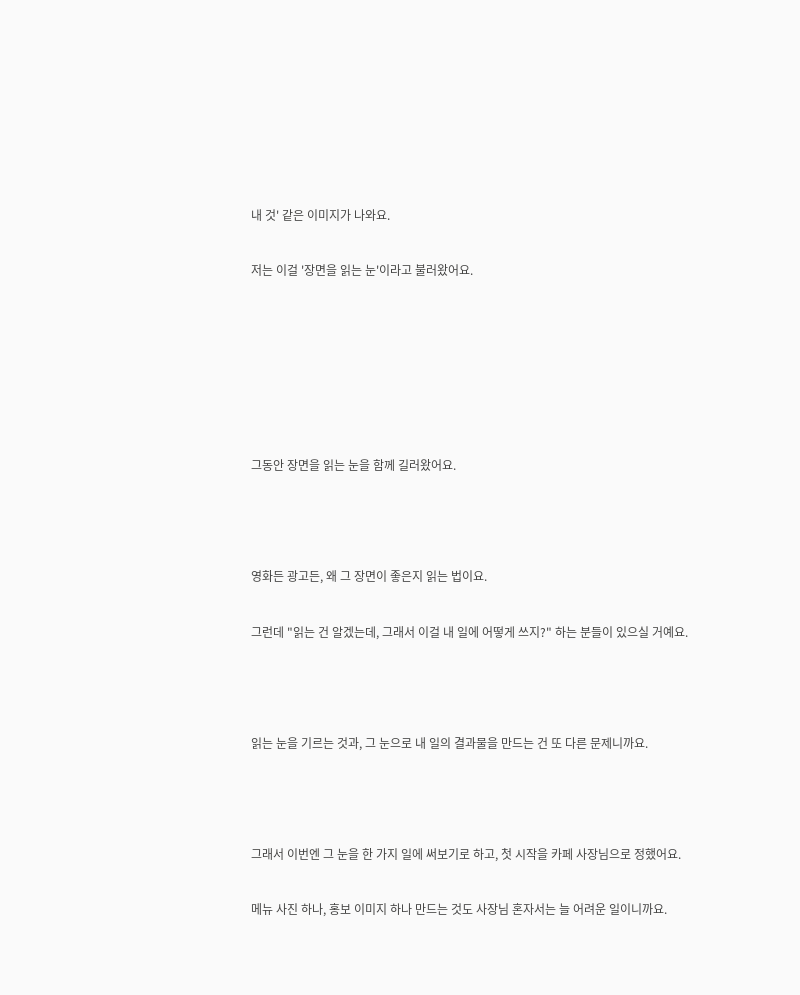내 것' 같은 이미지가 나와요.

저는 이걸 '장면을 읽는 눈'이라고 불러왔어요.






그동안 장면을 읽는 눈을 함께 길러왔어요.



영화든 광고든, 왜 그 장면이 좋은지 읽는 법이요.

그런데 "읽는 건 알겠는데, 그래서 이걸 내 일에 어떻게 쓰지?" 하는 분들이 있으실 거예요.



읽는 눈을 기르는 것과, 그 눈으로 내 일의 결과물을 만드는 건 또 다른 문제니까요.



그래서 이번엔 그 눈을 한 가지 일에 써보기로 하고, 첫 시작을 카페 사장님으로 정했어요.

메뉴 사진 하나, 홍보 이미지 하나 만드는 것도 사장님 혼자서는 늘 어려운 일이니까요.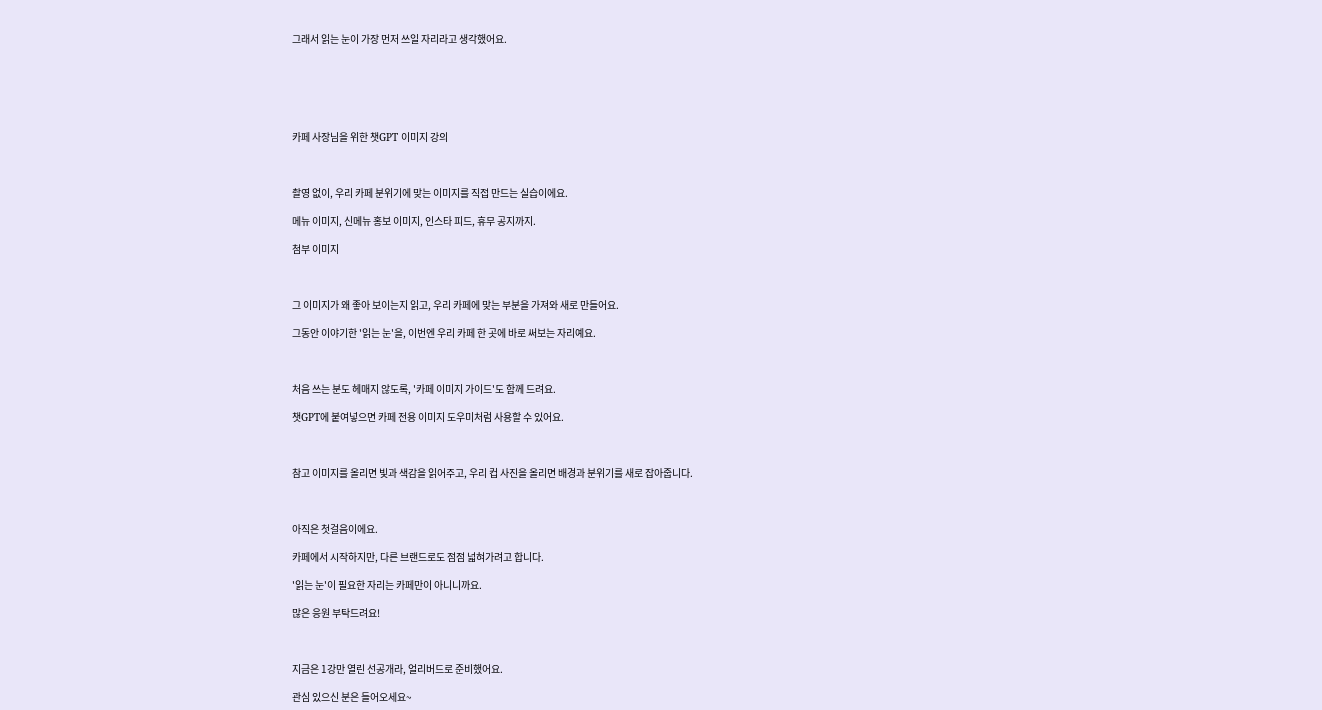그래서 읽는 눈이 가장 먼저 쓰일 자리라고 생각했어요.






카페 사장님을 위한 챗GPT 이미지 강의



촬영 없이, 우리 카페 분위기에 맞는 이미지를 직접 만드는 실습이에요.

메뉴 이미지, 신메뉴 홍보 이미지, 인스타 피드, 휴무 공지까지.

첨부 이미지



그 이미지가 왜 좋아 보이는지 읽고, 우리 카페에 맞는 부분을 가져와 새로 만들어요.

그동안 이야기한 '읽는 눈'을, 이번엔 우리 카페 한 곳에 바로 써보는 자리예요.



처음 쓰는 분도 헤매지 않도록, '카페 이미지 가이드'도 함께 드려요.

챗GPT에 붙여넣으면 카페 전용 이미지 도우미처럼 사용할 수 있어요.



참고 이미지를 올리면 빛과 색감을 읽어주고, 우리 컵 사진을 올리면 배경과 분위기를 새로 잡아줍니다.



아직은 첫걸음이에요.

카페에서 시작하지만, 다른 브랜드로도 점점 넓혀가려고 합니다.

'읽는 눈'이 필요한 자리는 카페만이 아니니까요.

많은 응원 부탁드려요!



지금은 1강만 열린 선공개라, 얼리버드로 준비했어요.

관심 있으신 분은 들어오세요~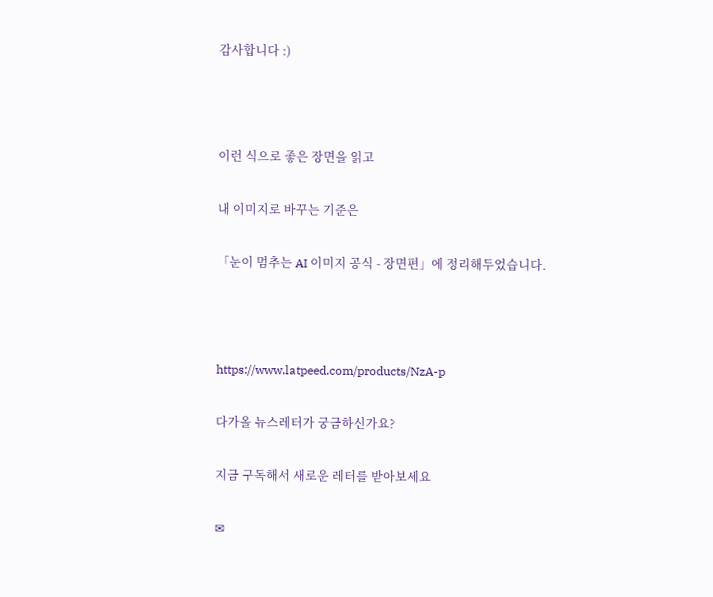감사합니다 :)



이런 식으로 좋은 장면을 읽고

내 이미지로 바꾸는 기준은

「눈이 멈추는 AI 이미지 공식 - 장면편」에 정리해두었습니다.



https://www.latpeed.com/products/NzA-p

다가올 뉴스레터가 궁금하신가요?

지금 구독해서 새로운 레터를 받아보세요

✉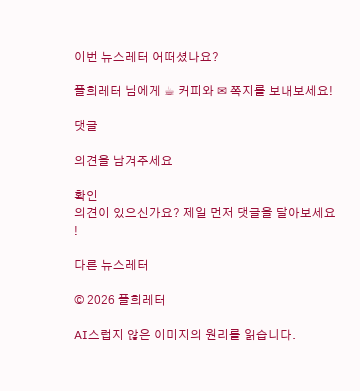이번 뉴스레터 어떠셨나요?

플희레터 님에게 ☕ 커피와 ✉ 쪽지를 보내보세요!

댓글

의견을 남겨주세요

확인
의견이 있으신가요? 제일 먼저 댓글을 달아보세요 !

다른 뉴스레터

© 2026 플희레터

AI스럽지 않은 이미지의 원리를 읽습니다.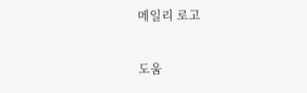메일리 로고

도움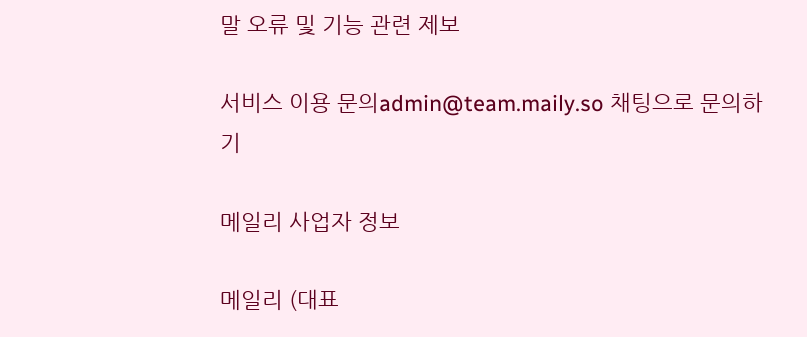말 오류 및 기능 관련 제보

서비스 이용 문의admin@team.maily.so 채팅으로 문의하기

메일리 사업자 정보

메일리 (대표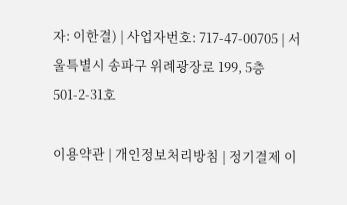자: 이한결) | 사업자번호: 717-47-00705 | 서울특별시 송파구 위례광장로 199, 5층 501-2-31호

이용약관 | 개인정보처리방침 | 정기결제 이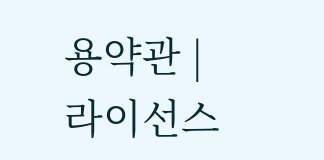용약관 | 라이선스